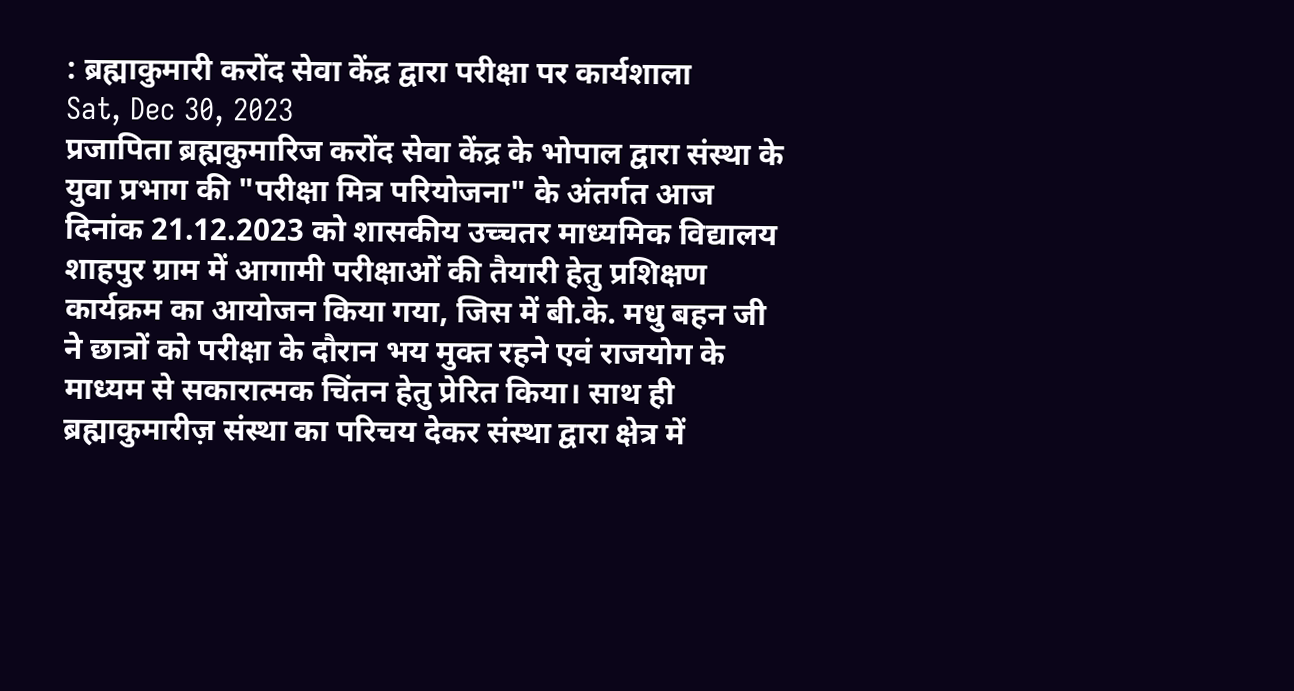: ब्रह्माकुमारी करोंद सेवा केंद्र द्वारा परीक्षा पर कार्यशाला
Sat, Dec 30, 2023
प्रजापिता ब्रह्मकुमारिज करोंद सेवा केंद्र के भोपाल द्वारा संस्था के युवा प्रभाग की "परीक्षा मित्र परियोजना" के अंतर्गत आज दिनांक 21.12.2023 को शासकीय उच्चतर माध्यमिक विद्यालय शाहपुर ग्राम में आगामी परीक्षाओं की तैयारी हेतु प्रशिक्षण कार्यक्रम का आयोजन किया गया, जिस में बी.के. मधु बहन जी ने छात्रों को परीक्षा के दौरान भय मुक्त रहने एवं राजयोग के माध्यम से सकारात्मक चिंतन हेतु प्रेरित किया। साथ ही ब्रह्माकुमारीज़ संस्था का परिचय देकर संस्था द्वारा क्षेत्र में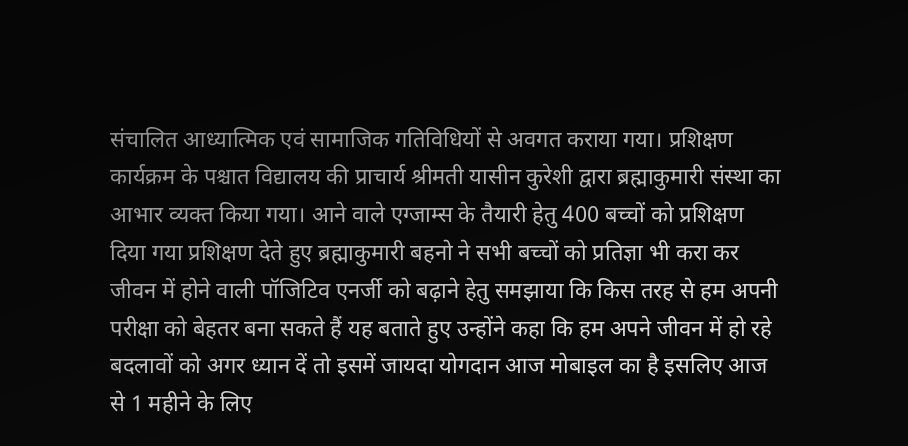संचालित आध्यात्मिक एवं सामाजिक गतिविधियों से अवगत कराया गया। प्रशिक्षण कार्यक्रम के पश्चात विद्यालय की प्राचार्य श्रीमती यासीन कुरेशी द्वारा ब्रह्माकुमारी संस्था का आभार व्यक्त किया गया। आने वाले एग्जाम्स के तैयारी हेतु 400 बच्चों को प्रशिक्षण दिया गया प्रशिक्षण देते हुए ब्रह्माकुमारी बहनो ने सभी बच्चों को प्रतिज्ञा भी करा कर जीवन में होने वाली पॉजिटिव एनर्जी को बढ़ाने हेतु समझाया कि किस तरह से हम अपनी परीक्षा को बेहतर बना सकते हैं यह बताते हुए उन्होंने कहा कि हम अपने जीवन में हो रहे बदलावों को अगर ध्यान दें तो इसमें जायदा योगदान आज मोबाइल का है इसलिए आज से 1 महीने के लिए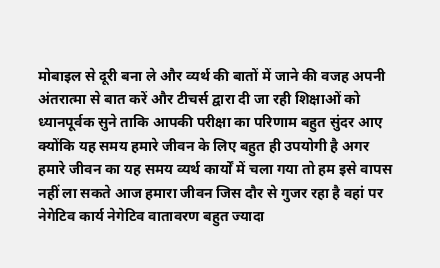मोबाइल से दूरी बना ले और व्यर्थ की बातों में जाने की वजह अपनी अंतरात्मा से बात करें और टीचर्स द्वारा दी जा रही शिक्षाओं को ध्यानपूर्वक सुने ताकि आपकी परीक्षा का परिणाम बहुत सुंदर आए क्योंकि यह समय हमारे जीवन के लिए बहुत ही उपयोगी है अगर हमारे जीवन का यह समय व्यर्थ कार्यों में चला गया तो हम इसे वापस नहीं ला सकते आज हमारा जीवन जिस दौर से गुजर रहा है वहां पर नेगेटिव कार्य नेगेटिव वातावरण बहुत ज्यादा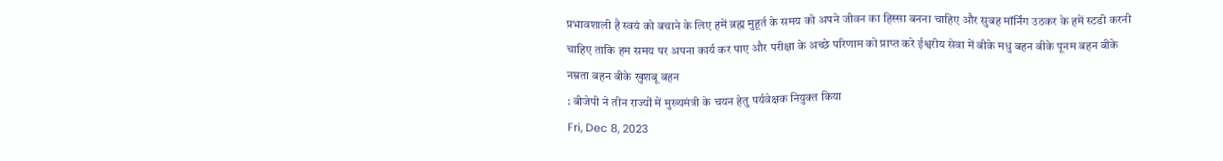प्रभावशाली है स्वयं को बचाने के लिए हमें ब्रह्म मुहूर्त के समय को अपने जीवन का हिस्सा बनना चाहिए और सुबह मॉर्निंग उठकर के हमें स्टडी करनी चाहिए ताकि हम समय पर अपना कार्य कर पाए और परीक्षा के अच्छे परिणाम को प्राप्त करे ईश्वरीय सेवा में बीके मधु बहन बीके पूनम बहन बीके नम्रता बहन बीके खुशबू बहन
: बीजेपी ने तीन राज्यों में मुख्यमंत्री के चयन हेतु पर्यवेक्षक नियुक्त किया
Fri, Dec 8, 2023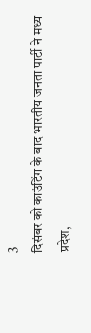3
दिसंबर को काउंटिंग के बाद भारतीय जनता पार्टी ने मध्य प्रदेश,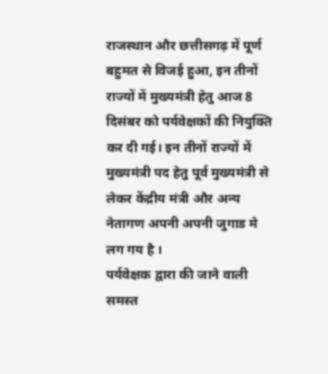राजस्थान और छत्तीसगढ़ में पूर्ण बहुमत से विजई हुआ, इन तीनों राज्यों में मुख्यमंत्री हेतु आज 8 दिसंबर को पर्यवेक्षकों की नियुक्ति कर दी गई। इन तीनों राज्यों में मुख्यमंत्री पद हेतु पूर्व मुख्यमंत्री से लेकर केंद्रीय मंत्री और अन्य नेतागण अपनी अपनी जुगाड मे लग गय है ।
पर्यवेक्षक द्वारा की जाने वाली समस्त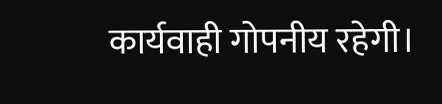कार्यवाही गोपनीय रहेगी।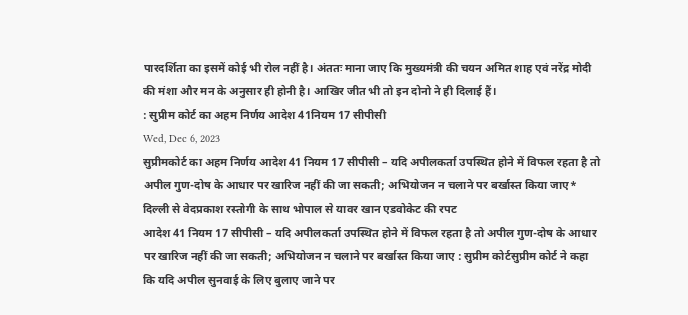पारदर्शिता का इसमें कोई भी रोल नहीं है। अंततः माना जाए कि मुख्यमंत्री की चयन अमित शाह एवं नरेंद्र मोदी की मंशा और मन के अनुसार ही होनी है। आखिर जीत भी तो इन दोनो ने ही दिलाई हैं।
: सुप्रीम कोर्ट का अहम निर्णय आदेश 41नियम 17 सीपीसी
Wed, Dec 6, 2023
सुप्रीमकोर्ट का अहम निर्णय आदेश 41 नियम 17 सीपीसी – यदि अपीलकर्ता उपस्थित होने में विफल रहता है तो अपील गुण-दोष के आधार पर खारिज नहीं की जा सकती; अभियोजन न चलाने पर बर्खास्त किया जाए*
दिल्ली से वेदप्रकाश रस्तोगी के साथ भोपाल से यावर खान एडवोकेट की रपट
आदेश 41 नियम 17 सीपीसी – यदि अपीलकर्ता उपस्थित होने में विफल रहता है तो अपील गुण-दोष के आधार पर खारिज नहीं की जा सकती; अभियोजन न चलाने पर बर्खास्त किया जाए : सुप्रीम कोर्टसुप्रीम कोर्ट ने कहा कि यदि अपील सुनवाई के लिए बुलाए जाने पर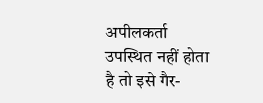अपीलकर्ता उपस्थित नहीं होता है तो इसे गैर-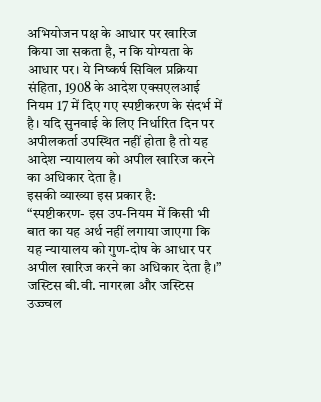अभियोजन पक्ष के आधार पर खारिज किया जा सकता है, न कि योग्यता के आधार पर। ये निष्कर्ष सिविल प्रक्रिया संहिता, 1908 के आदेश एक्सएलआई नियम 17 में दिए गए स्पष्टीकरण के संदर्भ में है। यदि सुनवाई के लिए निर्धारित दिन पर अपीलकर्ता उपस्थित नहीं होता है तो यह आदेश न्यायालय को अपील खारिज करने का अधिकार देता है।
इसकी व्याख्या इस प्रकार है:
“स्पष्टीकरण- इस उप-नियम में किसी भी बात का यह अर्थ नहीं लगाया जाएगा कि यह न्यायालय को गुण-दोष के आधार पर अपील खारिज करने का अधिकार देता है।”
जस्टिस बी.वी. नागरत्ना और जस्टिस उज्ज्वल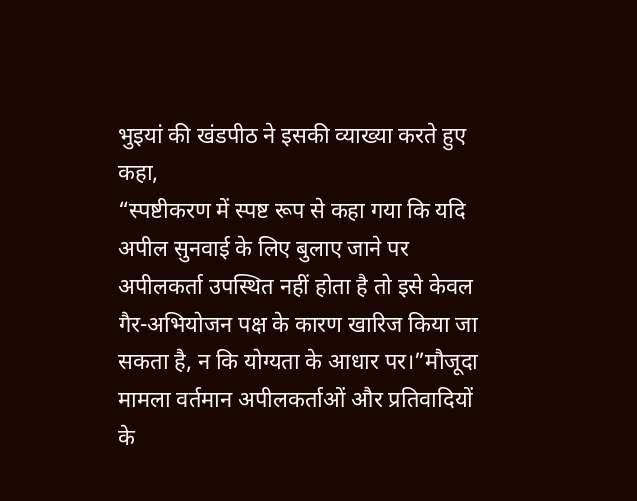भुइयां की खंडपीठ ने इसकी व्याख्या करते हुए कहा,
“स्पष्टीकरण में स्पष्ट रूप से कहा गया कि यदि अपील सुनवाई के लिए बुलाए जाने पर अपीलकर्ता उपस्थित नहीं होता है तो इसे केवल गैर-अभियोजन पक्ष के कारण खारिज किया जा सकता है, न कि योग्यता के आधार पर।”मौजूदा मामला वर्तमान अपीलकर्ताओं और प्रतिवादियों के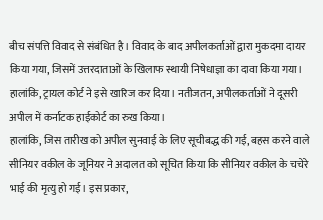बीच संपत्ति विवाद से संबंधित है। विवाद के बाद अपीलकर्ताओं द्वारा मुकदमा दायर किया गया, जिसमें उत्तरदाताओं के खिलाफ स्थायी निषेधाज्ञा का दावा किया गया। हालांकि, ट्रायल कोर्ट ने इसे खारिज कर दिया। नतीजतन, अपीलकर्ताओं ने दूसरी अपील में कर्नाटक हाईकोर्ट का रुख किया।
हालांकि, जिस तारीख को अपील सुनवाई के लिए सूचीबद्ध की गई, बहस करने वाले सीनियर वकील के जूनियर ने अदालत को सूचित किया कि सीनियर वकील के चचेरे भाई की मृत्यु हो गई। इस प्रकार,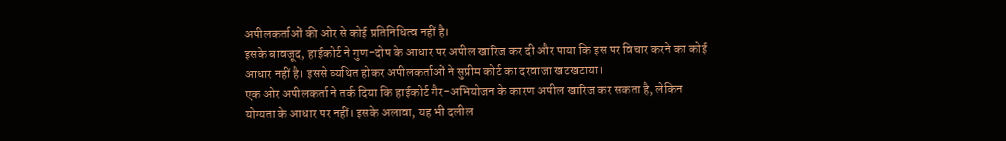अपीलकर्ताओं की ओर से कोई प्रतिनिधित्व नहीं है।
इसके बावजूद, हाईकोर्ट ने गुण-दोष के आधार पर अपील खारिज कर दी और पाया कि इस पर विचार करने का कोई आधार नहीं है। इससे व्यथित होकर अपीलकर्ताओं ने सुप्रीम कोर्ट का दरवाजा खटखटाया।
एक ओर अपीलकर्ता ने तर्क दिया कि हाईकोर्ट गैर-अभियोजन के कारण अपील खारिज कर सकता है, लेकिन योग्यता के आधार पर नहीं। इसके अलावा, यह भी दलील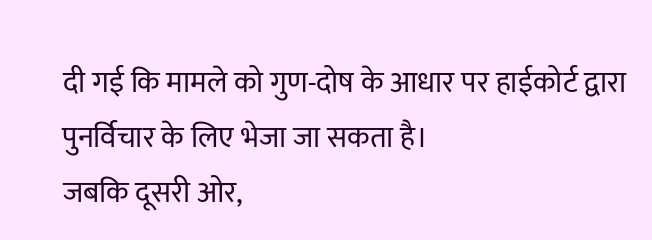दी गई कि मामले को गुण-दोष के आधार पर हाईकोर्ट द्वारा पुनर्विचार के लिए भेजा जा सकता है।
जबकि दूसरी ओर,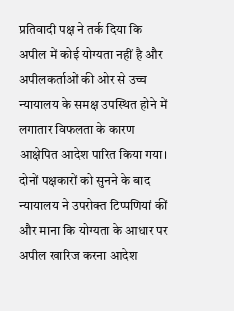प्रतिवादी पक्ष ने तर्क दिया कि अपील में कोई योग्यता नहीं है और अपीलकर्ताओं की ओर से उच्च न्यायालय के समक्ष उपस्थित होने में लगातार विफलता के कारण आक्षेपित आदेश पारित किया गया।
दोनों पक्षकारों को सुनने के बाद न्यायालय ने उपरोक्त टिप्पणियां कीं और माना कि योग्यता के आधार पर अपील खारिज करना आदेश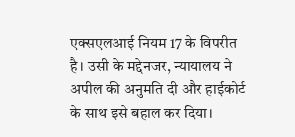एक्सएलआई नियम 17 के विपरीत है। उसी के मद्देनजर, न्यायालय ने अपील की अनुमति दी और हाईकोर्ट के साथ इसे बहाल कर दिया।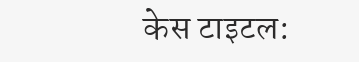केस टाइटल: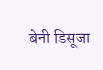बेनी डिसूजा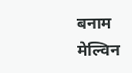बनाम मेल्विन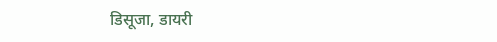डिसूजा, डायरी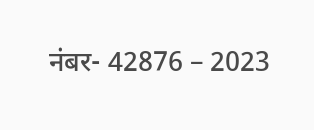नंबर- 42876 – 2023